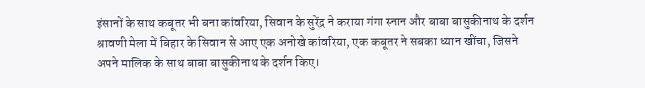इंसानों के साथ कबूतर भी बना कांवरिया, सिवान के सुरेंद्र ने कराया गंगा स्नान और बाबा बासुकीनाथ के दर्शन
श्रावणी मेला में बिहार के सिवान से आए एक अनोखे कांवरिया, एक कबूतर ने सबका ध्यान खींचा, जिसने अपने मालिक के साथ बाबा बासुकीनाथ के दर्शन किए।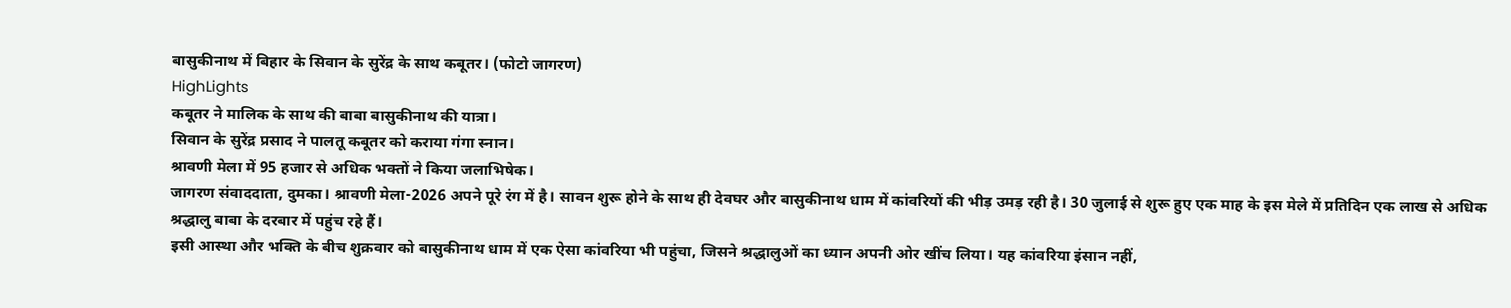बासुकीनाथ में बिहार के सिवान के सुरेंद्र के साथ कबूतर। (फोटो जागरण)
HighLights
कबूतर ने मालिक के साथ की बाबा बासुकीनाथ की यात्रा।
सिवान के सुरेंद्र प्रसाद ने पालतू कबूतर को कराया गंगा स्नान।
श्रावणी मेला में 95 हजार से अधिक भक्तों ने किया जलाभिषेक।
जागरण संवाददाता, दुमका। श्रावणी मेला-2026 अपने पूरे रंग में है। सावन शुरू होने के साथ ही देवघर और बासुकीनाथ धाम में कांवरियों की भीड़ उमड़ रही है। 30 जुलाई से शुरू हुए एक माह के इस मेले में प्रतिदिन एक लाख से अधिक श्रद्धालु बाबा के दरबार में पहुंच रहे हैं।
इसी आस्था और भक्ति के बीच शुक्रवार को बासुकीनाथ धाम में एक ऐसा कांवरिया भी पहुंचा, जिसने श्रद्धालुओं का ध्यान अपनी ओर खींच लिया। यह कांवरिया इंसान नहीं,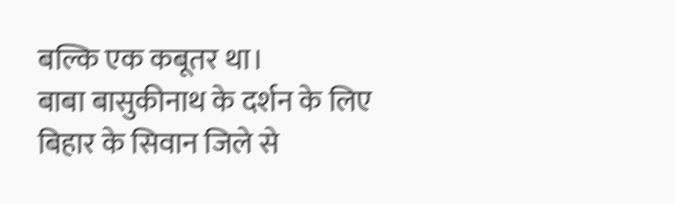बल्कि एक कबूतर था।
बाबा बासुकीनाथ के दर्शन के लिए बिहार के सिवान जिले से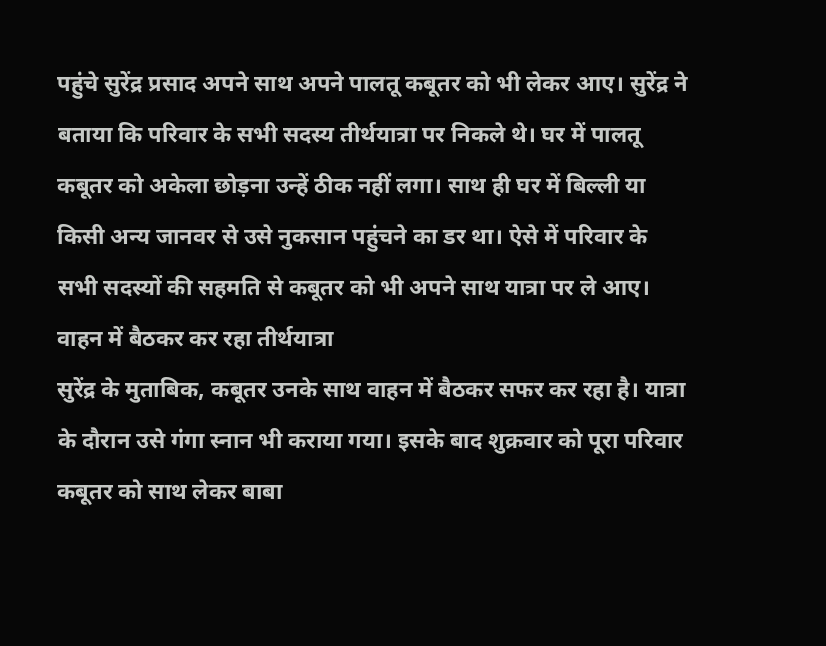पहुंचे सुरेंद्र प्रसाद अपने साथ अपने पालतू कबूतर को भी लेकर आए। सुरेंद्र ने बताया कि परिवार के सभी सदस्य तीर्थयात्रा पर निकले थे। घर में पालतू कबूतर को अकेला छोड़ना उन्हें ठीक नहीं लगा। साथ ही घर में बिल्ली या किसी अन्य जानवर से उसे नुकसान पहुंचने का डर था। ऐसे में परिवार के सभी सदस्यों की सहमति से कबूतर को भी अपने साथ यात्रा पर ले आए।
वाहन में बैठकर कर रहा तीर्थयात्रा
सुरेंद्र के मुताबिक, कबूतर उनके साथ वाहन में बैठकर सफर कर रहा है। यात्रा के दौरान उसे गंगा स्नान भी कराया गया। इसके बाद शुक्रवार को पूरा परिवार कबूतर को साथ लेकर बाबा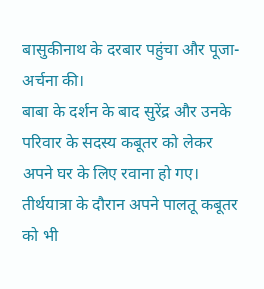बासुकीनाथ के दरबार पहुंचा और पूजा-अर्चना की।
बाबा के दर्शन के बाद सुरेंद्र और उनके परिवार के सदस्य कबूतर को लेकर अपने घर के लिए रवाना हो गए। तीर्थयात्रा के दौरान अपने पालतू कबूतर को भी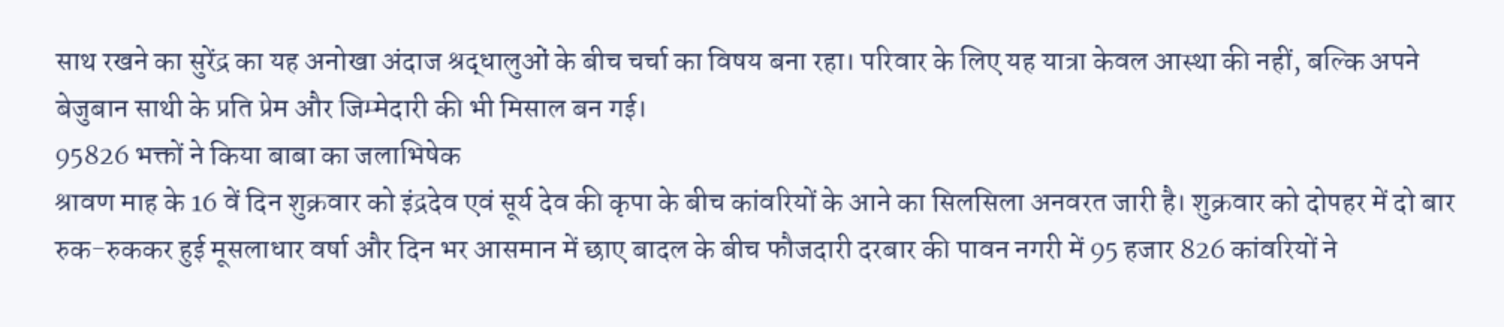साथ रखने का सुरेंद्र का यह अनोखा अंदाज श्रद्धालुओं के बीच चर्चा का विषय बना रहा। परिवार के लिए यह यात्रा केवल आस्था की नहीं, बल्कि अपने बेजुबान साथी के प्रति प्रेम और जिम्मेदारी की भी मिसाल बन गई।
95826 भक्तों ने किया बाबा का जलाभिषेक
श्रावण माह के 16 वें दिन शुक्रवार को इंद्रदेव एवं सूर्य देव की कृपा के बीच कांवरियों के आने का सिलसिला अनवरत जारी है। शुक्रवार को दोपहर में दो बार रुक-रुककर हुई मूसलाधार वर्षा और दिन भर आसमान में छाए बादल के बीच फौजदारी दरबार की पावन नगरी में 95 हजार 826 कांवरियों ने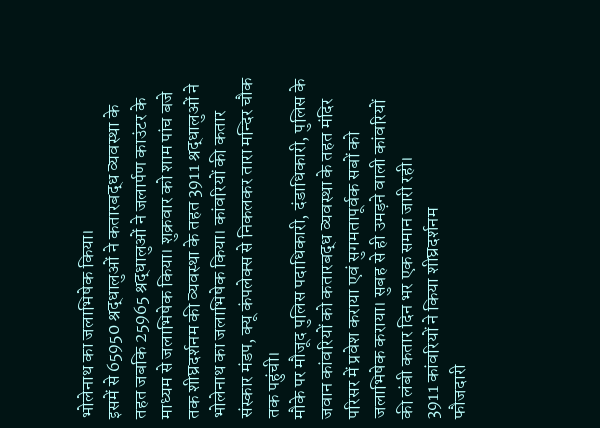भोलेनाथ का जलाभिषेक किया।
इसमें से 65950 श्रद्धालुओं ने कतारबद्ध व्यवस्था के तहत जबकि 25965 श्रद्धालुओं ने जलार्पण काउंटर के माध्यम से जलाभिषेक किया। शुक्रवार को शाम पांच बजे तक शीघ्रदर्शनम की व्यवस्था के तहत 3911 श्रद्धालुओं ने भोलेनाथ का जलाभिषेक किया। कांवरियों की कतार संस्कार मंडप, क्यू कंपलेक्स से निकलकर तारा मन्दिर चौक तक पहुंची।
मौके पर मौजूद पुलिस पदाधिकारी, दंडाधिकारी, पुलिस के जवान कांवरियों को कतारबद्ध व्यवस्था के तहत मंदिर परिसर में प्रवेश कराया एवं सुगमतापूर्वक सबों को जलाभिषेक कराया। सुबह से ही उमड़ने वाली कांवरियों की लंबी कतार दिन भर एक समान जारी रही।
3911 कांवरियों ने किया शीघ्रदर्शनम
फौजदारी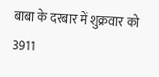बाबा के दरबार में शुक्रवार को 3911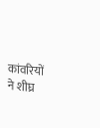कांवरियों ने शीघ्र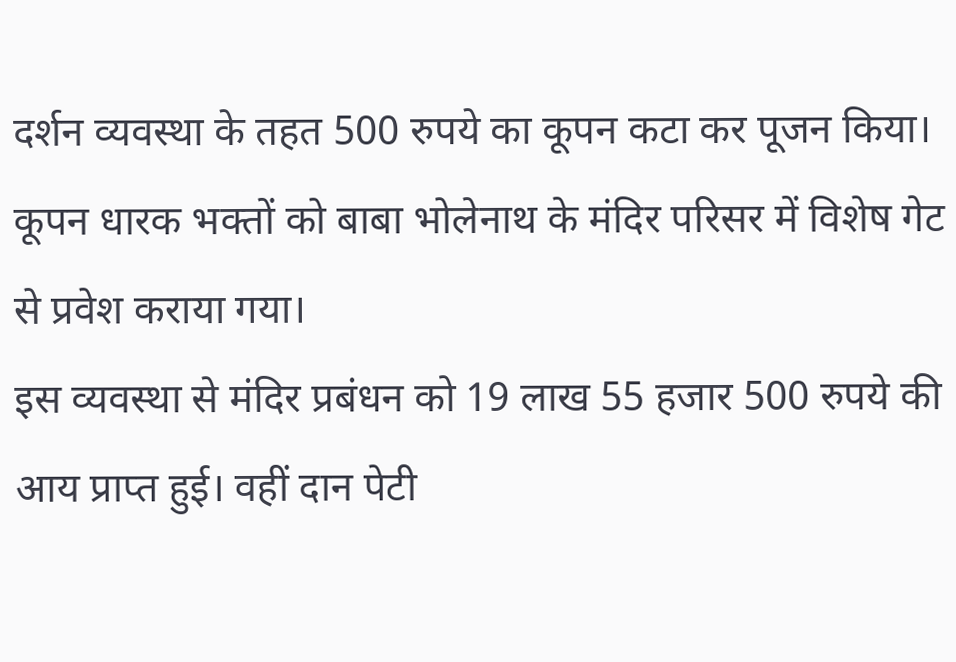दर्शन व्यवस्था के तहत 500 रुपये का कूपन कटा कर पूजन किया। कूपन धारक भक्तों को बाबा भोलेनाथ के मंदिर परिसर में विशेष गेट से प्रवेश कराया गया।
इस व्यवस्था से मंदिर प्रबंधन को 19 लाख 55 हजार 500 रुपये की आय प्राप्त हुई। वहीं दान पेटी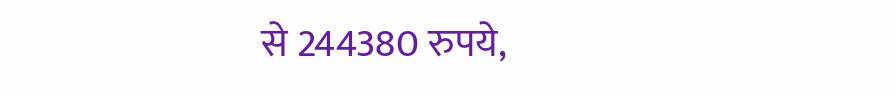से 244380 रुपये,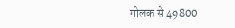गोलक से 49800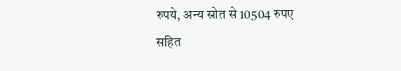रुपये, अन्य स्रोत से 10504 रुपए सहित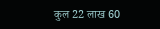कुल 22 लाख 60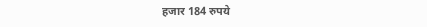हजार 184 रुपये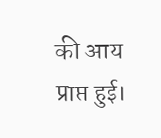की आय प्राप्त हुई।